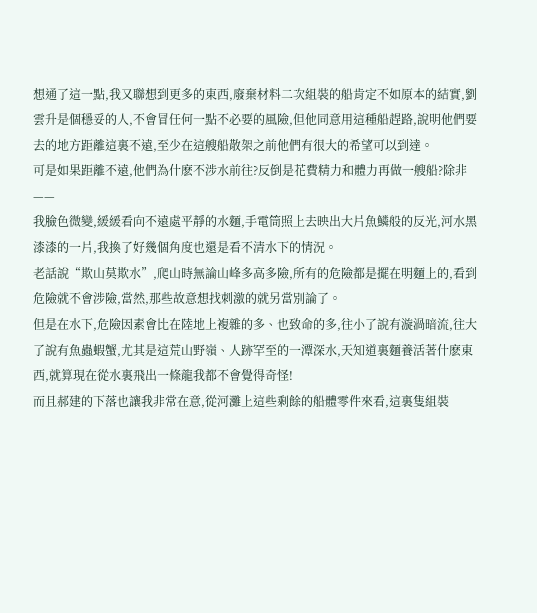想通了這一點,我又聯想到更多的東西,廢棄材料二次組裝的船肯定不如原本的結實,劉雲升是個穩妥的人,不會冒任何一點不必要的風險,但他同意用這種船趕路,說明他們要去的地方距離這裏不遠,至少在這艘船散架之前他們有很大的希望可以到達。
可是如果距離不遠,他們為什麽不涉水前往?反倒是花費精力和體力再做一艘船?除非——
我臉色微變,緩緩看向不遠處平靜的水麵,手電筒照上去映出大片魚鱗般的反光,河水黑漆漆的一片,我換了好幾個角度也還是看不清水下的情況。
老話說“欺山莫欺水”,爬山時無論山峰多高多險,所有的危險都是擺在明麵上的,看到危險就不會涉險,當然,那些故意想找刺激的就另當別論了。
但是在水下,危險因素會比在陸地上複雜的多、也致命的多,往小了說有漩渦暗流,往大了說有魚蟲蝦蟹,尤其是這荒山野嶺、人跡罕至的一潭深水,天知道裏麵養活著什麽東西,就算現在從水裏飛出一條龍我都不會覺得奇怪!
而且郝建的下落也讓我非常在意,從河灘上這些剩餘的船體零件來看,這裏隻組裝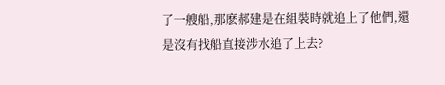了一艘船,那麽郝建是在組裝時就追上了他們,還是沒有找船直接涉水追了上去?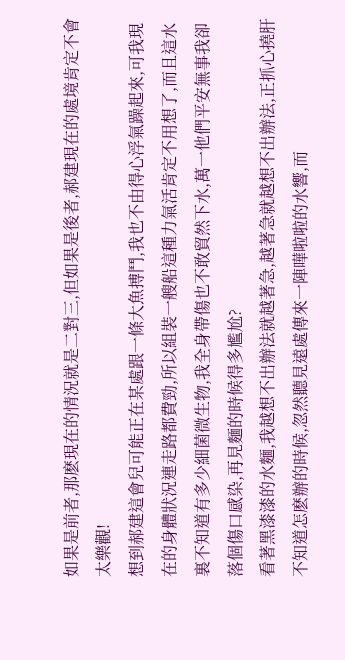如果是前者,那麽現在的情況就是二對三,但如果是後者,郝建現在的處境肯定不會太樂觀!
想到郝建這會兒可能正在某處跟一條大魚搏鬥,我也不由得心浮氣躁起來,可我現在的身體狀況連走路都費勁,所以組裝一艘船這種力氣活肯定不用想了,而且這水裏不知道有多少細菌微生物,我全身帶傷也不敢貿然下水,萬一他們平安無事我卻落個傷口感染,再見麵的時候得多尷尬?
看著黑漆漆的水麵,我越想不出辦法就越著急,越著急就越想不出辦法,正抓心撓肝不知道怎麽辦的時候,忽然聽見遠處傳來一陣嘩啦啦的水響,而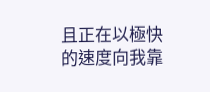且正在以極快的速度向我靠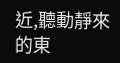近,聽動靜來的東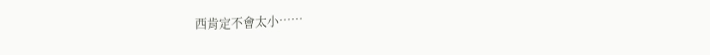西肯定不會太小……